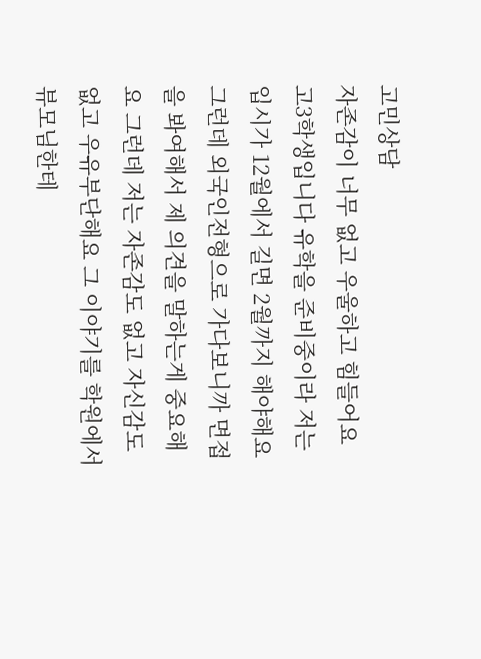고민상담
자존감이 너무 없고 우울하고 힘들어요
고3학생입니다 유학을 준비중이라 저는 입시가 12월에서 길면 2월까지 해야해요 그런데 외국인전형으로 가다보니까 면접을 봐여해서 제 의견을 말하는게 중요해요 그런데 저는 자존감도 없고 자신감도 없고 우유부단해요 그 이야기를 학원에서 뷰모님한테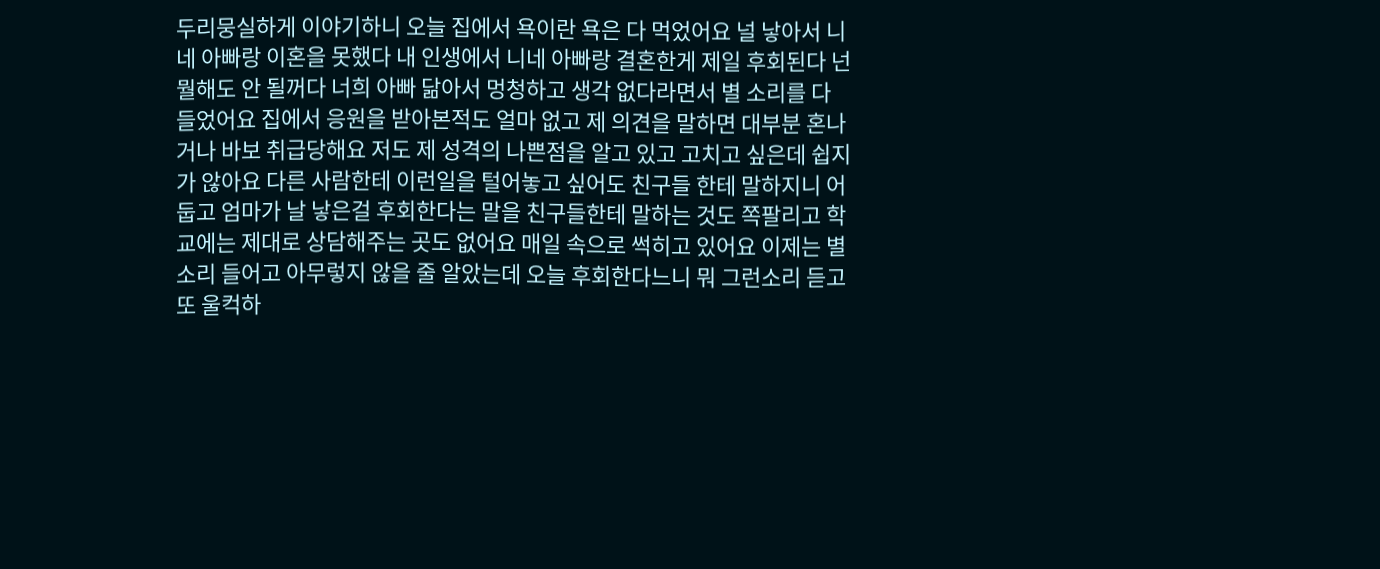두리뭉실하게 이야기하니 오늘 집에서 욕이란 욕은 다 먹었어요 널 낳아서 니네 아빠랑 이혼을 못했다 내 인생에서 니네 아빠랑 결혼한게 제일 후회된다 넌 뭘해도 안 될꺼다 너희 아빠 닮아서 멍청하고 생각 없다라면서 별 소리를 다 들었어요 집에서 응원을 받아본적도 얼마 없고 제 의견을 말하면 대부분 혼나거나 바보 취급당해요 저도 제 성격의 나쁜점을 알고 있고 고치고 싶은데 쉽지가 않아요 다른 사람한테 이런일을 털어놓고 싶어도 친구들 한테 말하지니 어둡고 엄마가 날 낳은걸 후회한다는 말을 친구들한테 말하는 것도 쪽팔리고 학교에는 제대로 상담해주는 곳도 없어요 매일 속으로 썩히고 있어요 이제는 별 소리 들어고 아무렇지 않을 줄 알았는데 오늘 후회한다느니 뭐 그런소리 듣고 또 울컥하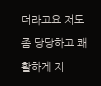더라고요 저도 좀 당당하고 쾌활하게 지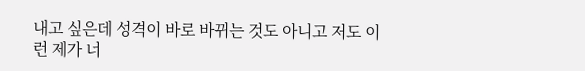내고 싶은데 성격이 바로 바뀌는 것도 아니고 저도 이런 제가 너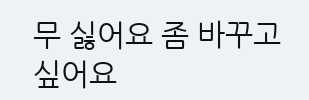무 싫어요 좀 바꾸고 싶어요